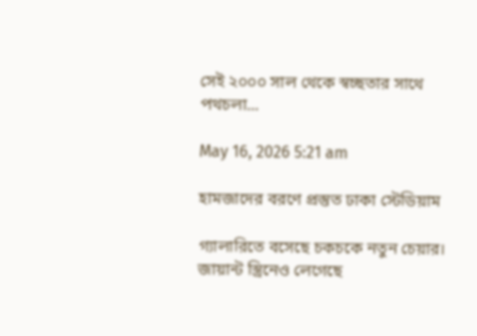সেই ২০০০ সাল থেকে স্বচ্ছতার সাথে পথচলা...

May 16, 2026 5:21 am

হামজাদের বরণে প্রস্তুত ঢাকা স্টেডিয়াম

গ্যালারিতে বসেছে চকচকে নতুন চেয়ার। জায়ান্ট স্ত্রিনেও লেগেছে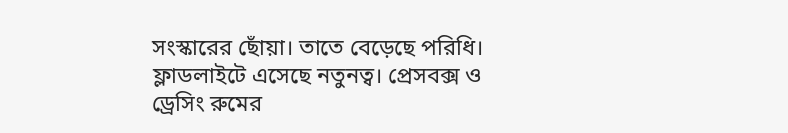সংস্কারের ছোঁয়া। তাতে বেড়েছে পরিধি। ফ্লাডলাইটে এসেছে নতুনত্ব। প্রেসবক্স ও ড্রেসিং রুমের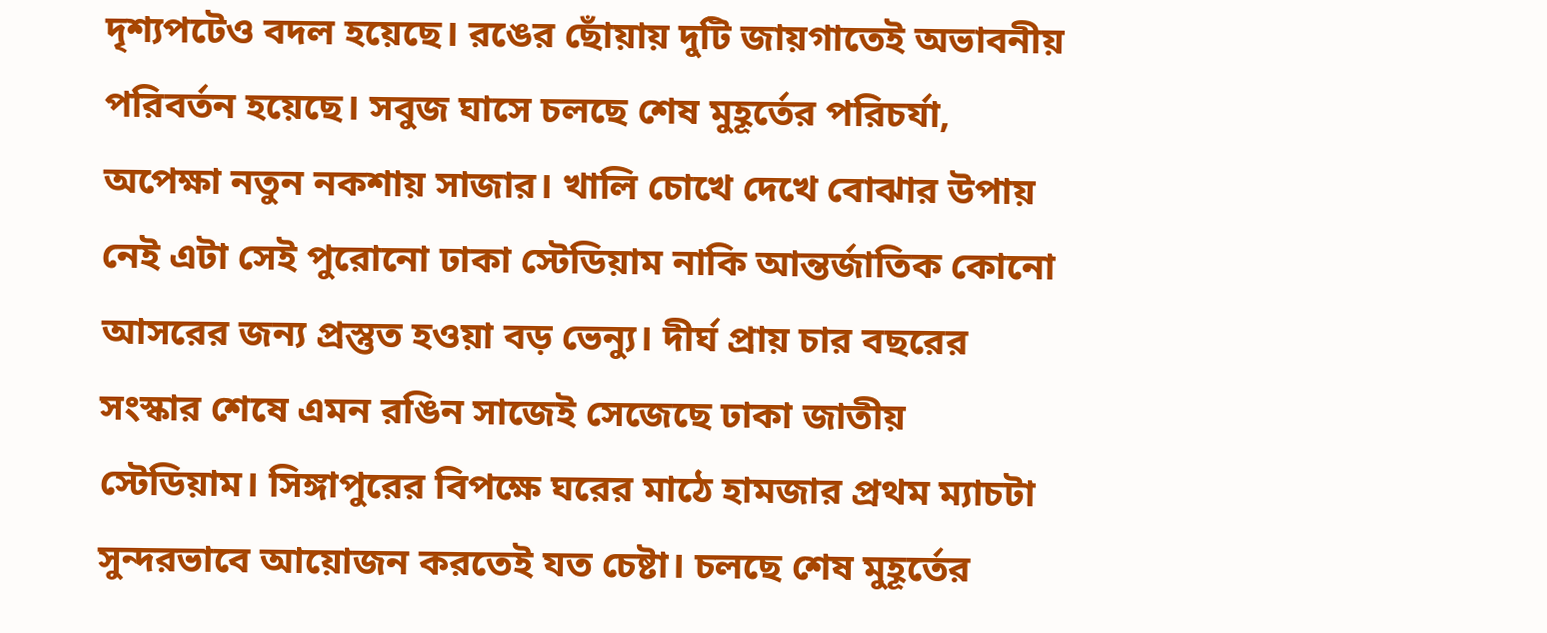দৃশ্যপটেও বদল হয়েছে। রঙের ছোঁয়ায় দুটি জায়গাতেই অভাবনীয় পরিবর্তন হয়েছে। সবুজ ঘাসে চলছে শেষ মুহূর্তের পরিচর্যা, অপেক্ষা নতুন নকশায় সাজার। খালি চোখে দেখে বোঝার উপায় নেই এটা সেই পুরোনো ঢাকা স্টেডিয়াম নাকি আন্তর্জাতিক কোনো আসরের জন্য প্রস্তুত হওয়া বড় ভেন্যু। দীর্ঘ প্রায় চার বছরের সংস্কার শেষে এমন রঙিন সাজেই সেজেছে ঢাকা জাতীয় স্টেডিয়াম। সিঙ্গাপুরের বিপক্ষে ঘরের মাঠে হামজার প্রথম ম্যাচটা সুন্দরভাবে আয়োজন করতেই যত চেষ্টা। চলছে শেষ মুহূর্তের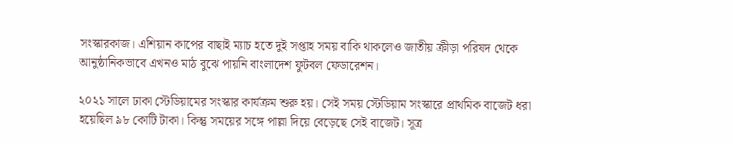সংস্কারকাজ। এশিয়ান কাপের বাছাই ম্যাচ হতে দুই সপ্তাহ সময় বাকি থাকলেও জাতীয় ক্রীড়া পরিষদ থেকে আনুষ্ঠানিকভাবে এখনও মাঠ বুঝে পায়নি বাংলাদেশ ফুটবল ফেডারেশন।

২০২১ সালে ঢাকা স্টেডিয়ামের সংস্কার কার্যক্রম শুরু হয়। সেই সময় স্টেডিয়াম সংস্কারে প্রাথমিক বাজেট ধরা হয়েছিল ৯৮ কোটি টাকা। কিন্তু সময়ের সঙ্গে পাল্লা দিয়ে বেড়েছে সেই বাজেট। সূত্র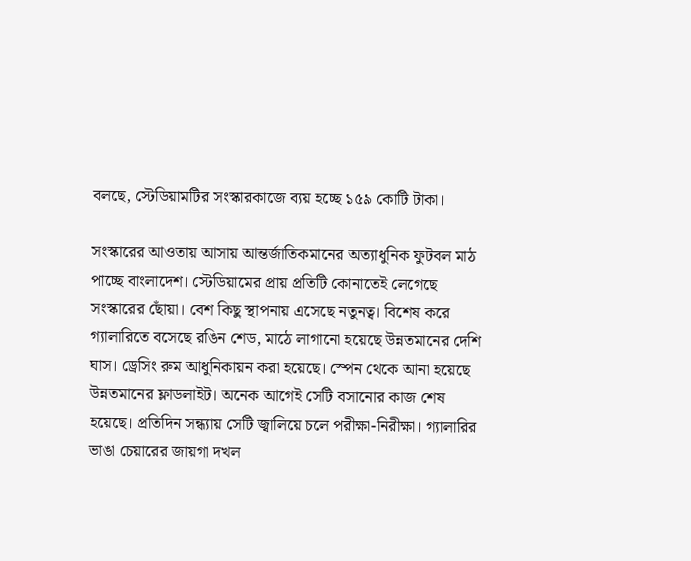বলছে, স্টেডিয়ামটির সংস্কারকাজে ব্যয় হচ্ছে ১৫৯ কোটি টাকা।

সংস্কারের আওতায় আসায় আন্তর্জাতিকমানের অত্যাধুনিক ফুটবল মাঠ পাচ্ছে বাংলাদেশ। স্টেডিয়ামের প্রায় প্রতিটি কোনাতেই লেগেছে সংস্কারের ছোঁয়া। বেশ কিছু স্থাপনায় এসেছে নতুনত্ব। বিশেষ করে গ্যালারিতে বসেছে রঙিন শেড, মাঠে লাগানো হয়েছে উন্নতমানের দেশি ঘাস। ড্রেসিং রুম আধুনিকায়ন করা হয়েছে। স্পেন থেকে আনা হয়েছে উন্নতমানের ফ্লাডলাইট। অনেক আগেই সেটি বসানোর কাজ শেষ হয়েছে। প্রতিদিন সন্ধ্যায় সেটি জ্বালিয়ে চলে পরীক্ষা-নিরীক্ষা। গ্যালারির ভাঙা চেয়ারের জায়গা দখল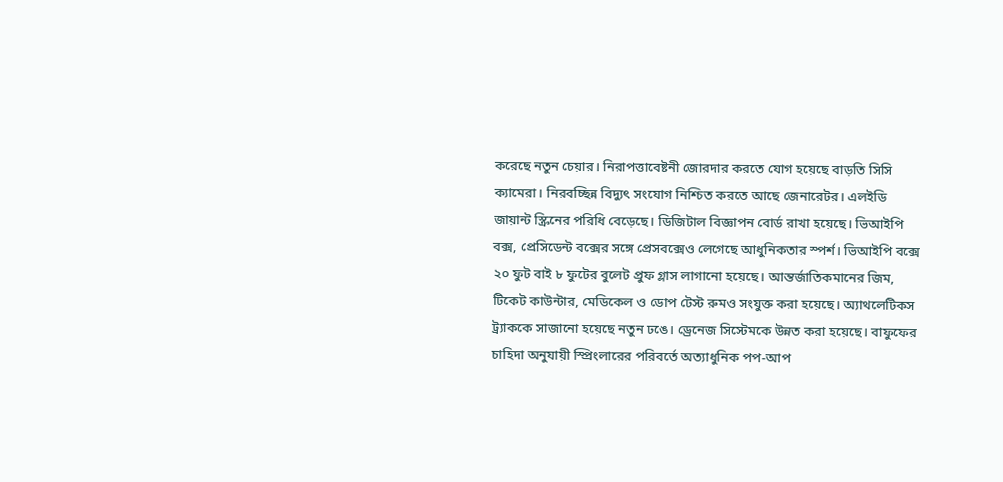করেছে নতুন চেয়ার। নিরাপত্তাবেষ্টনী জোরদার করতে যোগ হয়েছে বাড়তি সিসি ক্যামেরা। নিরবচ্ছিন্ন বিদ্যুৎ সংযোগ নিশ্চিত করতে আছে জেনারেটর। এলইডি জায়ান্ট স্ক্রিনের পরিধি বেড়েছে। ডিজিটাল বিজ্ঞাপন বোর্ড রাখা হয়েছে। ভিআইপি বক্স, প্রেসিডেন্ট বক্সের সঙ্গে প্রেসবক্সেও লেগেছে আধুনিকতার স্পর্শ। ভিআইপি বক্সে ২০ ফুট বাই ৮ ফুটের বুলেট প্রুফ গ্লাস লাগানো হয়েছে। আন্তর্জাতিকমানের জিম, টিকেট কাউন্টার, মেডিকেল ও ডোপ টেস্ট রুমও সংযুক্ত করা হয়েছে। অ্যাথলেটিকস ট্র্যাককে সাজানো হয়েছে নতুন ঢঙে। ড্রেনেজ সিস্টেমকে উন্নত করা হয়েছে। বাফুফের চাহিদা অনুযায়ী স্প্রিংলারের পরিবর্তে অত্যাধুনিক পপ-আপ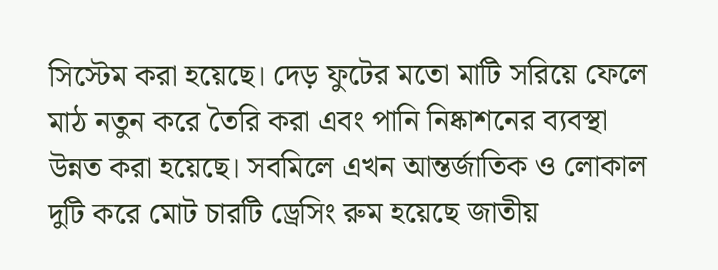সিস্টেম করা হয়েছে। দেড় ফুটের মতো মাটি সরিয়ে ফেলে মাঠ নতুন করে তৈরি করা এবং পানি নিষ্কাশনের ব্যবস্থা উন্নত করা হয়েছে। সবমিলে এখন আন্তর্জাতিক ও লোকাল দুটি করে মোট চারটি ড্রেসিং রুম হয়েছে জাতীয়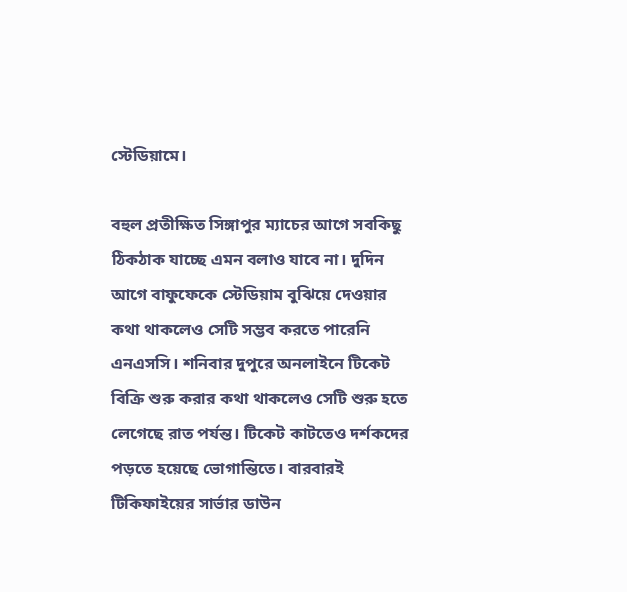স্টেডিয়ামে।

বহুল প্রতীক্ষিত সিঙ্গাপুর ম্যাচের আগে সবকিছু ঠিকঠাক যাচ্ছে এমন বলাও যাবে না। দুদিন আগে বাফুফেকে স্টেডিয়াম বুঝিয়ে দেওয়ার কথা থাকলেও সেটি সম্ভব করতে পারেনি এনএসসি। শনিবার দুপুরে অনলাইনে টিকেট বিক্রি শুরু করার কথা থাকলেও সেটি শুরু হতে লেগেছে রাত পর্যন্ত। টিকেট কাটতেও দর্শকদের পড়তে হয়েছে ভোগান্তিতে। বারবারই টিকিফাইয়ের সার্ভার ডাউন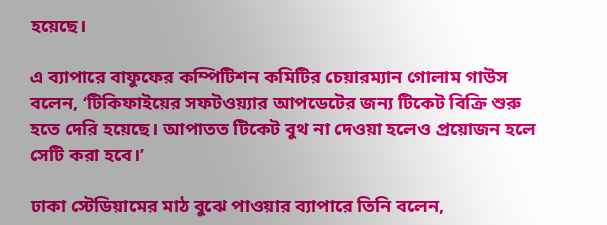হয়েছে।

এ ব্যাপারে বাফুফের কম্পিটিশন কমিটির চেয়ারম্যান গোলাম গাউস বলেন, ‘টিকিফাইয়ের সফটওয়্যার আপডেটের জন্য টিকেট বিক্রি শুরু হতে দেরি হয়েছে। আপাতত টিকেট বুথ না দেওয়া হলেও প্রয়োজন হলে সেটি করা হবে।’

ঢাকা স্টেডিয়ামের মাঠ বুঝে পাওয়ার ব্যাপারে তিনি বলেন,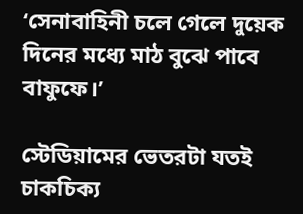‘সেনাবাহিনী চলে গেলে দুয়েক দিনের মধ্যে মাঠ বুঝে পাবে বাফুফে।’

স্টেডিয়ামের ভেতরটা যতই চাকচিক্য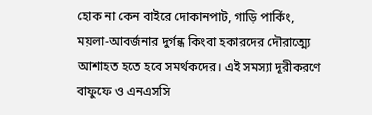হোক না কেন বাইরে দোকানপাট, গাড়ি পার্কিং, ময়লা-আবর্জনার দুর্গন্ধ কিংবা হকারদের দৌরাত্ম্যে আশাহত হতে হবে সমর্থকদের। এই সমস্যা দূরীকরণে বাফুফে ও এনএসসি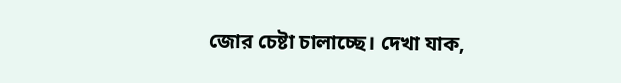জোর চেষ্টা চালাচ্ছে। দেখা যাক,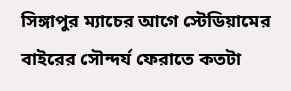সিঙ্গাপুর ম্যাচের আগে স্টেডিয়ামের বাইরের সৌন্দর্য ফেরাতে কতটা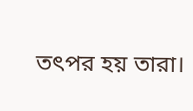তৎপর হয় তারা।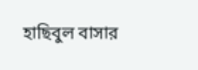হাছিবুল বাসার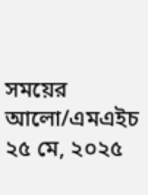সময়ের আলো/এমএইচ
২৫ মে, ২০২৫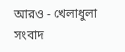আরও - খেলাধুলা সংবাদ